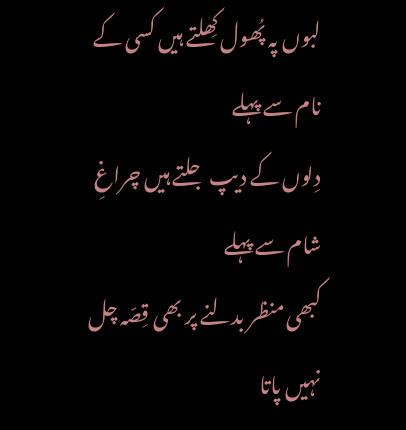لبوں پہ پُھول کِھلتے ہیں کسی کے نام سے پہلے
دِلوں کے دیپ جلتے ہیں چراغِ شام سے پہلے
کبھی منظر بدلنے پر بھی قِصّہ چل نہیں پاتا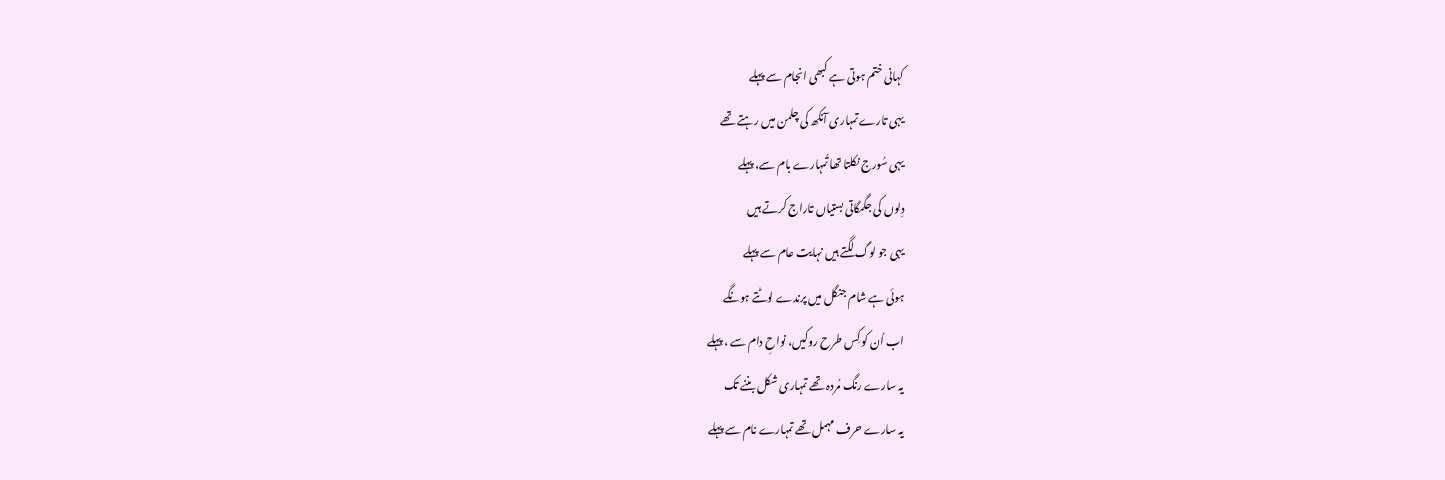کہانی ختم ہوتی ہے کبھی انجام سے پہلے
یہی تارے تمہاری آنکھ کی چلمن میں رہتے تھے
یہی سُورج نکلتا تھا تُمہارے بام سے، پہلے
دِلوں کی جگمگاتی بستیاں تاراج کرتے ہیں
یہی جو لوگ لگتے ہیں نہایت عام سے پہلے
ہوئی ہے شام جنگل میں پرندے لوٹتے ہونگے
اب اُن کو کِس طرح روکیں، نواحِ دام سے ، پہلے
یہ سارے رنگ مُردہ تھے تمہاری شکل بننے تک
یہ سارے حرف مہمل تھے تمہارے نام سے پہلے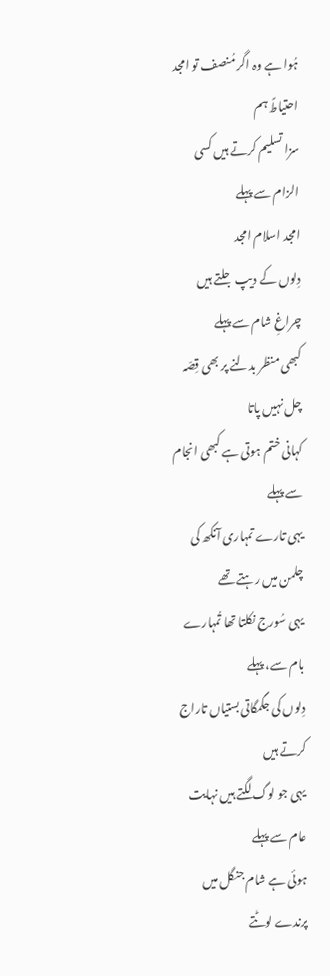ہُوا ہے وہ اگر مُنصف تو امجد احتیاطً ہم
سزا تسلیم کرتے ہیں کسی الزام سے پہلے
امجد اسلام امجد
دِلوں کے دیپ جلتے ہیں چراغِ شام سے پہلے
کبھی منظر بدلنے پر بھی قِصّہ چل نہیں پاتا
کہانی ختم ہوتی ہے کبھی انجام سے پہلے
یہی تارے تمہاری آنکھ کی چلمن میں رہتے تھے
یہی سُورج نکلتا تھا تُمہارے بام سے، پہلے
دِلوں کی جگمگاتی بستیاں تاراج کرتے ہیں
یہی جو لوگ لگتے ہیں نہایت عام سے پہلے
ہوئی ہے شام جنگل میں پرندے لوٹتے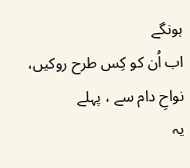ہونگے
اب اُن کو کِس طرح روکیں، نواحِ دام سے ، پہلے
یہ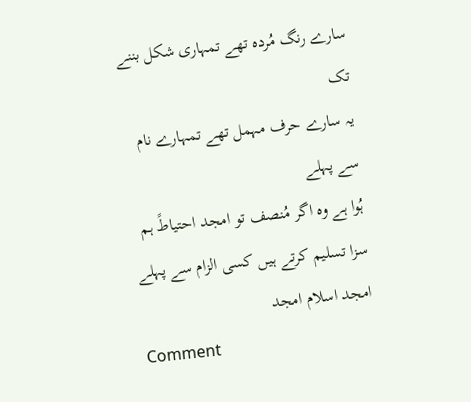سارے رنگ مُردہ تھے تمہاری شکل بننے تک
یہ سارے حرف مہمل تھے تمہارے نام سے پہلے
ہُوا ہے وہ اگر مُنصف تو امجد احتیاطً ہم
سزا تسلیم کرتے ہیں کسی الزام سے پہلے
امجد اسلام امجد
Comment